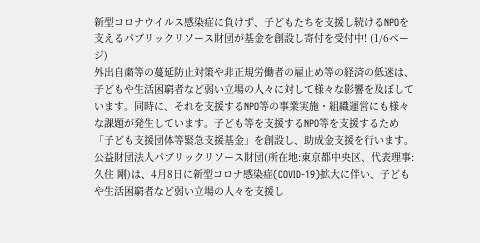新型コロナウイルス感染症に負けず、子どもたちを支援し続けるNPOを支えるパブリックリソース財団が基金を創設し寄付を受付中! (1/6ページ)
外出自粛等の蔓延防止対策や非正規労働者の雇止め等の経済の低迷は、子どもや生活困窮者など弱い立場の人々に対して様々な影響を及ぼしています。同時に、それを支援するNPO等の事業実施・組織運営にも様々な課題が発生しています。子ども等を支援するNPO等を支援するため「子ども支援団体等緊急支援基金」を創設し、助成金支援を行います。
公益財団法人パブリックリソース財団(所在地:東京都中央区、代表理事:久住 剛)は、4月8日に新型コロナ感染症(COVID-19)拡大に伴い、子どもや生活困窮者など弱い立場の人々を支援し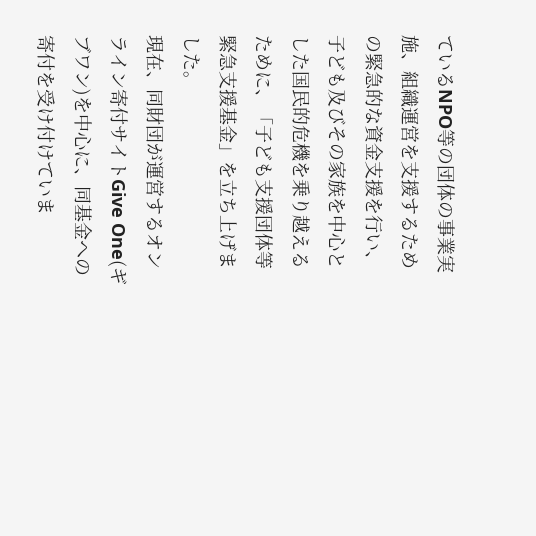ているNPO等の団体の事業実施、組織運営を支援するための緊急的な資金支援を行い、子ども及びその家族を中心とした国民的危機を乗り越えるために、「子ども支援団体等緊急支援基金」を立ち上げました。
現在、同財団が運営するオンライン寄付サイトGive One(ギブワン)を中心に、同基金への寄付を受け付けていま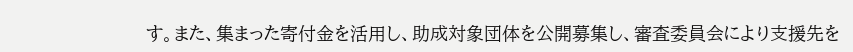す。また、集まった寄付金を活用し、助成対象団体を公開募集し、審査委員会により支援先を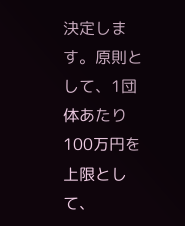決定します。原則として、1団体あたり100万円を上限として、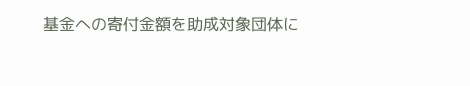基金への寄付金額を助成対象団体に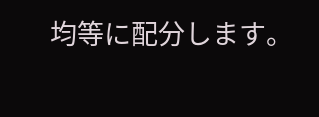均等に配分します。